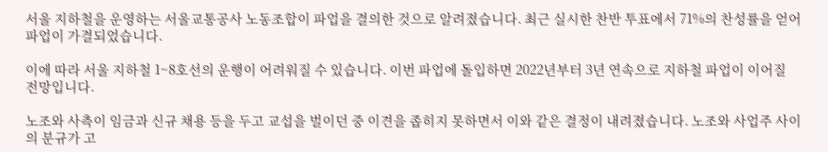서울 지하철을 운영하는 서울교통공사 노동조합이 파업을 결의한 것으로 알려졌습니다. 최근 실시한 찬반 투표에서 71%의 찬성률을 얻어 파업이 가결되었습니다.

이에 따라 서울 지하철 1~8호선의 운행이 어려워질 수 있습니다. 이번 파업에 돌입하면 2022년부터 3년 연속으로 지하철 파업이 이어질 전망입니다.

노조와 사측이 임금과 신규 채용 등을 두고 교섭을 벌이던 중 이견을 좁히지 못하면서 이와 같은 결정이 내려졌습니다. 노조와 사업주 사이의 분규가 고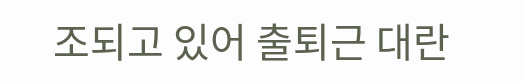조되고 있어 출퇴근 대란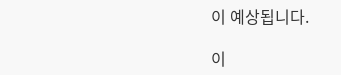이 예상됩니다.

이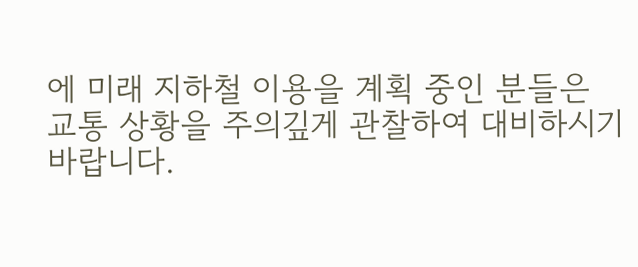에 미래 지하철 이용을 계획 중인 분들은 교통 상황을 주의깊게 관찰하여 대비하시기 바랍니다.